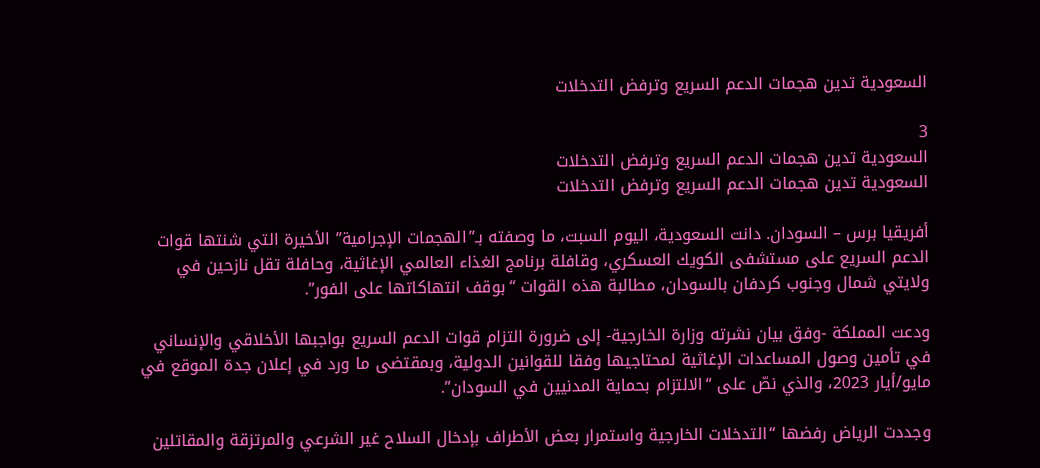السعودية تدين هجمات الدعم السريع وترفض التدخلات

3
السعودية تدين هجمات الدعم السريع وترفض التدخلات
السعودية تدين هجمات الدعم السريع وترفض التدخلات

أفريقيا برس – السودان. دانت السعودية، اليوم السبت، ما وصفته بـ”الهجمات الإجرامية” الأخيرة التي شنتها قوات الدعم السريع على مستشفى الكويك العسكري، وقافلة برنامج الغذاء العالمي الإغاثية، وحافلة تقل نازحين في ولايتي شمال وجنوب كردفان بالسودان، مطالبة هذه القوات “بوقف انتهاكاتها على الفور”.

ودعت المملكة -وفق بيان نشرته وزارة الخارجية- إلى ضرورة التزام قوات الدعم السريع بواجبها الأخلاقي والإنساني في تأمين وصول المساعدات الإغاثية لمحتاجيها وفقا للقوانين الدولية، وبمقتضى ما ورد في إعلان جدة الموقع في مايو/أيار 2023، والذي نصّ على “الالتزام بحماية المدنيين في السودان”.

وجددت الرياض رفضها “التدخلات الخارجية واستمرار بعض الأطراف بإدخال السلاح غير الشرعي والمرتزقة والمقاتلين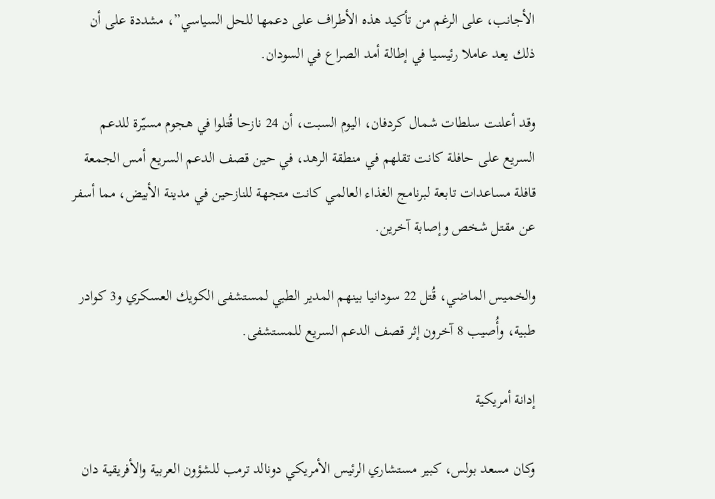الأجانب، على الرغم من تأكيد هذه الأطراف على دعمها للحل السياسي”، مشددة على أن ذلك يعد عاملا رئيسيا في إطالة أمد الصراع في السودان.

وقد أعلنت سلطات شمال كردفان، اليوم السبت، أن 24 نازحا قُتلوا في هجوم مسيّرة للدعم السريع على حافلة كانت تقلهم في منطقة الرهد، في حين قصف الدعم السريع أمس الجمعة قافلة مساعدات تابعة لبرنامج الغذاء العالمي كانت متجهة للنازحين في مدينة الأبيض، مما أسفر عن مقتل شخص وإصابة آخرين.

والخميس الماضي، قُتل 22 سودانيا بينهم المدير الطبي لمستشفى الكويك العسكري و3 كوادر طبية، وأُصيب 8 آخرون إثر قصف الدعم السريع للمستشفى.

إدانة أمريكية

وكان مسعد بولس، كبير مستشاري الرئيس الأمريكي دونالد ترمب للشؤون العربية والأفريقية دان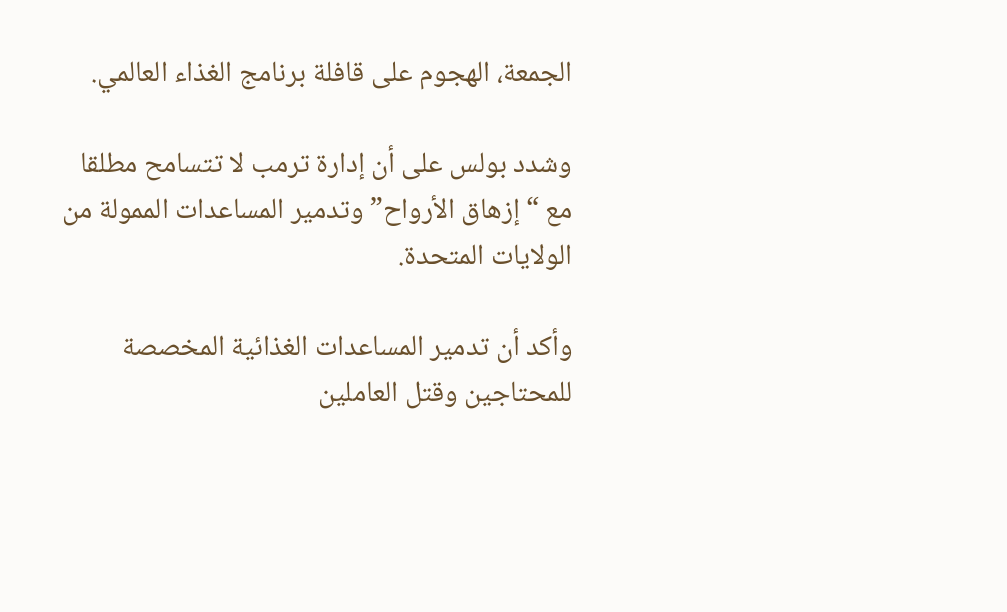الجمعة، الهجوم على قافلة برنامج الغذاء العالمي.

وشدد بولس على أن إدارة ترمب لا تتسامح مطلقا مع “إزهاق الأرواح” وتدمير المساعدات الممولة من الولايات المتحدة.

وأكد أن تدمير المساعدات الغذائية المخصصة للمحتاجين وقتل العاملين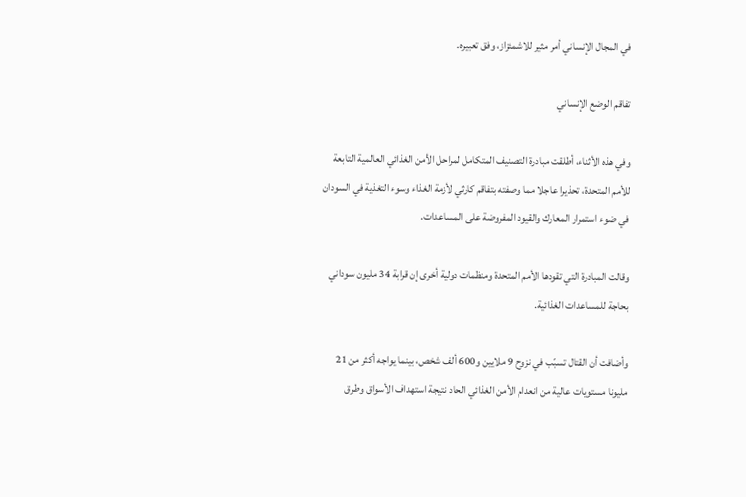في المجال الإنساني أمر مثير للاشمئزاز، وفق تعبيره.

تفاقم الوضع الإنساني

وفي هذه الأثناء، أطلقت مبادرة التصنيف المتكامل لمراحل الأمن الغذائي العالمية التابعة للأمم المتحدة، تحذيرا عاجلا مما وصفته بتفاقم كارثي لأزمة الغذاء وسوء التغذية في السودان في ضوء استمرار المعارك والقيود المفروضة على المساعدات.

وقالت المبادرة التي تقودها الأمم المتحدة ومنظمات دولية أخرى إن قرابة 34 مليون سوداني بحاجة للمساعدات الغذائية.

وأضافت أن القتال تسبّب في نزوح 9 ملايين و600 ألف شخص، بينما يواجه أكثر من 21 مليونا مستويات عالية من انعدام الأمن الغذائي الحاد نتيجة استهداف الأسواق وطرق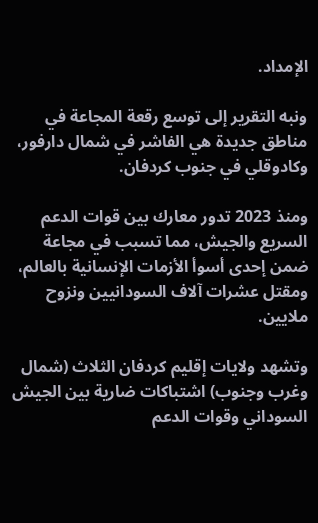الإمداد.

ونبه التقرير إلى توسع رقعة المجاعة في مناطق جديدة هي الفاشر في شمال دارفور، وكادوقلي في جنوب كردفان.

ومنذ 2023 تدور معارك بين قوات الدعم السريع والجيش، مما تسبب في مجاعة ضمن إحدى أسوأ الأزمات الإنسانية بالعالم، ومقتل عشرات آلاف السودانيين ونزوح ملايين.

وتشهد ولايات إقليم كردفان الثلاث (شمال وغرب وجنوب) اشتباكات ضارية بين الجيش السوداني وقوات الدعم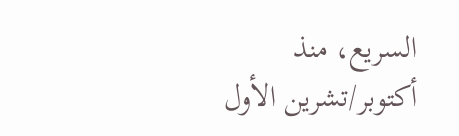السريع، منذ أكتوبر/تشرين الأول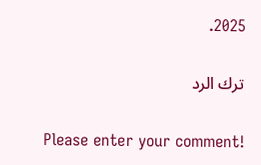2025.

ترك الرد

Please enter your comment!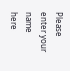Please enter your name here